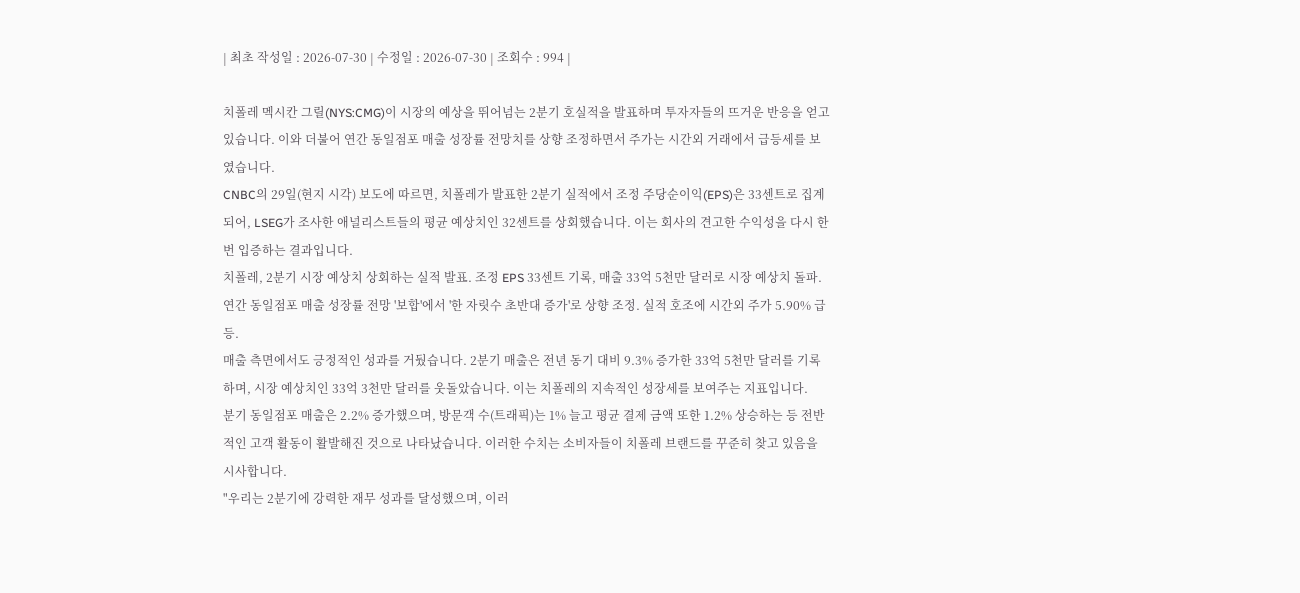| 최초 작성일 : 2026-07-30 | 수정일 : 2026-07-30 | 조회수 : 994 |

치폴레 멕시칸 그릴(NYS:CMG)이 시장의 예상을 뛰어넘는 2분기 호실적을 발표하며 투자자들의 뜨거운 반응을 얻고 있습니다. 이와 더불어 연간 동일점포 매출 성장률 전망치를 상향 조정하면서 주가는 시간외 거래에서 급등세를 보였습니다.
CNBC의 29일(현지 시각) 보도에 따르면, 치폴레가 발표한 2분기 실적에서 조정 주당순이익(EPS)은 33센트로 집계되어, LSEG가 조사한 애널리스트들의 평균 예상치인 32센트를 상회했습니다. 이는 회사의 견고한 수익성을 다시 한번 입증하는 결과입니다.
치폴레, 2분기 시장 예상치 상회하는 실적 발표. 조정 EPS 33센트 기록, 매출 33억 5천만 달러로 시장 예상치 돌파. 연간 동일점포 매출 성장률 전망 '보합'에서 '한 자릿수 초반대 증가'로 상향 조정. 실적 호조에 시간외 주가 5.90% 급등.
매출 측면에서도 긍정적인 성과를 거뒀습니다. 2분기 매출은 전년 동기 대비 9.3% 증가한 33억 5천만 달러를 기록하며, 시장 예상치인 33억 3천만 달러를 웃돌았습니다. 이는 치폴레의 지속적인 성장세를 보여주는 지표입니다.
분기 동일점포 매출은 2.2% 증가했으며, 방문객 수(트래픽)는 1% 늘고 평균 결제 금액 또한 1.2% 상승하는 등 전반적인 고객 활동이 활발해진 것으로 나타났습니다. 이러한 수치는 소비자들이 치폴레 브랜드를 꾸준히 찾고 있음을 시사합니다.
"우리는 2분기에 강력한 재무 성과를 달성했으며, 이러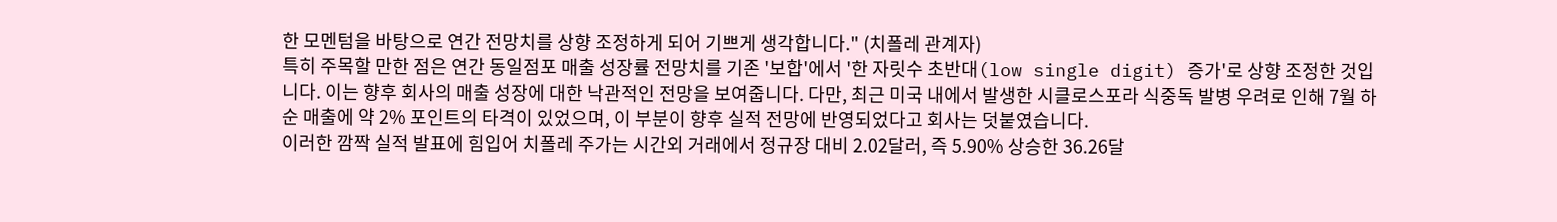한 모멘텀을 바탕으로 연간 전망치를 상향 조정하게 되어 기쁘게 생각합니다." (치폴레 관계자)
특히 주목할 만한 점은 연간 동일점포 매출 성장률 전망치를 기존 '보합'에서 '한 자릿수 초반대(low single digit) 증가'로 상향 조정한 것입니다. 이는 향후 회사의 매출 성장에 대한 낙관적인 전망을 보여줍니다. 다만, 최근 미국 내에서 발생한 시클로스포라 식중독 발병 우려로 인해 7월 하순 매출에 약 2% 포인트의 타격이 있었으며, 이 부분이 향후 실적 전망에 반영되었다고 회사는 덧붙였습니다.
이러한 깜짝 실적 발표에 힘입어 치폴레 주가는 시간외 거래에서 정규장 대비 2.02달러, 즉 5.90% 상승한 36.26달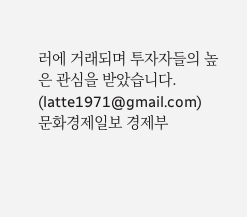러에 거래되며 투자자들의 높은 관심을 받았습니다.
(latte1971@gmail.com)
문화경제일보 경제부